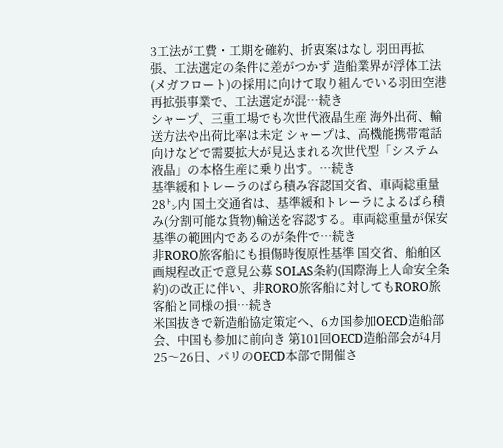3工法が工費・工期を確約、折衷案はなし 羽田再拡張、工法選定の条件に差がつかず 造船業界が浮体工法(メガフロート)の採用に向けて取り組んでいる羽田空港再拡張事業で、工法選定が混…続き
シャープ、三重工場でも次世代液晶生産 海外出荷、輸送方法や出荷比率は未定 シャープは、高機能携帯電話向けなどで需要拡大が見込まれる次世代型「システム液晶」の本格生産に乗り出す。…続き
基準緩和トレーラのばら積み容認国交省、車両総重量28㌧内 国土交通省は、基準緩和トレーラによるばら積み(分割可能な貨物)輸送を容認する。車両総重量が保安基準の範囲内であるのが条件で…続き
非RORO旅客船にも損傷時復原性基準 国交省、船舶区画規程改正で意見公募 SOLAS条約(国際海上人命安全条約)の改正に伴い、非RORO旅客船に対してもRORO旅客船と同様の損…続き
米国抜きで新造船協定策定へ、6カ国参加OECD造船部会、中国も参加に前向き 第101回OECD造船部会が4月25〜26日、パリのOECD本部で開催さ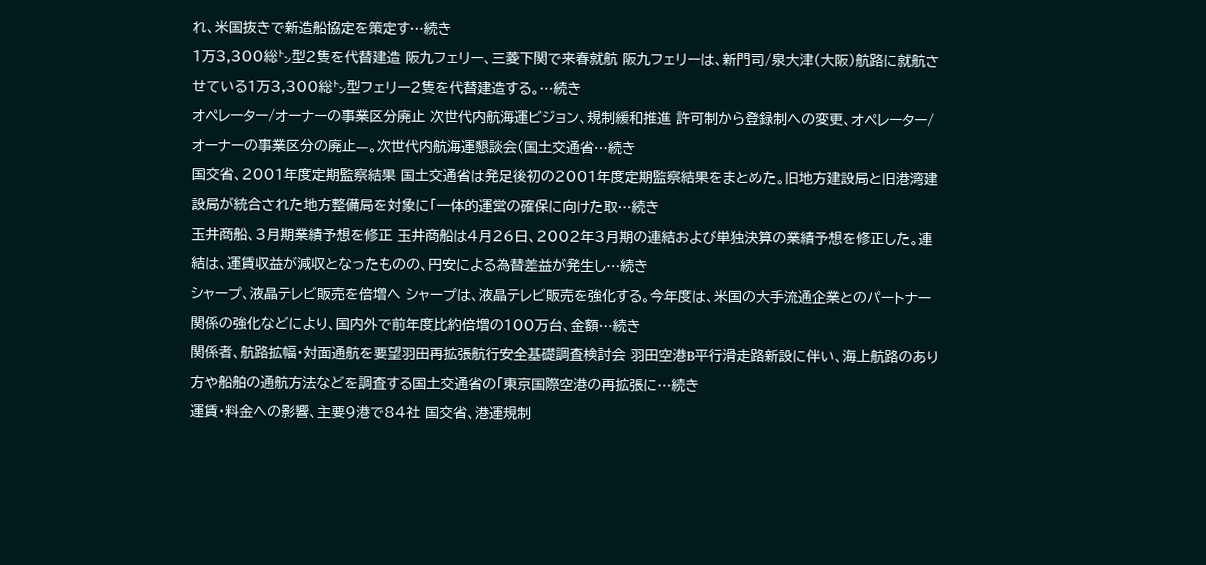れ、米国抜きで新造船協定を策定す…続き
1万3,300総㌧型2隻を代替建造 阪九フェリー、三菱下関で来春就航 阪九フェリーは、新門司/泉大津(大阪)航路に就航させている1万3,300総㌧型フェリー2隻を代替建造する。…続き
オペレーター/オーナーの事業区分廃止 次世代内航海運ビジョン、規制緩和推進 許可制から登録制への変更、オペレーター/オーナーの事業区分の廃止—。次世代内航海運懇談会(国土交通省…続き
国交省、2001年度定期監察結果 国土交通省は発足後初の2001年度定期監察結果をまとめた。旧地方建設局と旧港湾建設局が統合された地方整備局を対象に「一体的運営の確保に向けた取…続き
玉井商船、3月期業績予想を修正 玉井商船は4月26日、2002年3月期の連結および単独決算の業績予想を修正した。連結は、運賃収益が減収となったものの、円安による為替差益が発生し…続き
シャープ、液晶テレビ販売を倍増へ シャープは、液晶テレビ販売を強化する。今年度は、米国の大手流通企業とのパートナー関係の強化などにより、国内外で前年度比約倍増の100万台、金額…続き
関係者、航路拡幅・対面通航を要望羽田再拡張航行安全基礎調査検討会 羽田空港B平行滑走路新設に伴い、海上航路のあり方や船舶の通航方法などを調査する国土交通省の「東京国際空港の再拡張に…続き
運賃・料金への影響、主要9港で84社 国交省、港運規制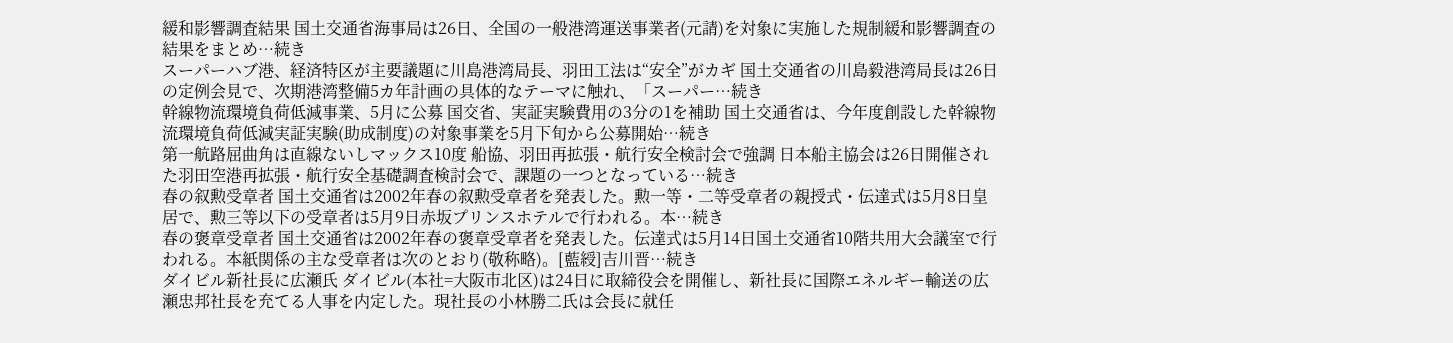緩和影響調査結果 国土交通省海事局は26日、全国の一般港湾運送事業者(元請)を対象に実施した規制緩和影響調査の結果をまとめ…続き
スーパーハブ港、経済特区が主要議題に川島港湾局長、羽田工法は“安全”がカギ 国土交通省の川島毅港湾局長は26日の定例会見で、次期港湾整備5カ年計画の具体的なテーマに触れ、「スーパー…続き
幹線物流環境負荷低減事業、5月に公募 国交省、実証実験費用の3分の1を補助 国土交通省は、今年度創設した幹線物流環境負荷低減実証実験(助成制度)の対象事業を5月下旬から公募開始…続き
第一航路屈曲角は直線ないしマックス10度 船協、羽田再拡張・航行安全検討会で強調 日本船主協会は26日開催された羽田空港再拡張・航行安全基礎調査検討会で、課題の一つとなっている…続き
春の叙勲受章者 国土交通省は2002年春の叙勲受章者を発表した。勲一等・二等受章者の親授式・伝達式は5月8日皇居で、勲三等以下の受章者は5月9日赤坂プリンスホテルで行われる。本…続き
春の褒章受章者 国土交通省は2002年春の褒章受章者を発表した。伝達式は5月14日国土交通省10階共用大会議室で行われる。本紙関係の主な受章者は次のとおり(敬称略)。[藍綬]吉川晋…続き
ダイビル新社長に広瀬氏 ダイビル(本社=大阪市北区)は24日に取締役会を開催し、新社長に国際エネルギー輸送の広瀬忠邦社長を充てる人事を内定した。現社長の小林勝二氏は会長に就任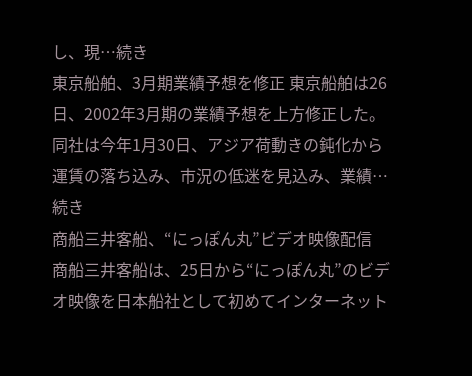し、現…続き
東京船舶、3月期業績予想を修正 東京船舶は26日、2002年3月期の業績予想を上方修正した。同社は今年1月30日、アジア荷動きの鈍化から運賃の落ち込み、市況の低迷を見込み、業績…続き
商船三井客船、“にっぽん丸”ビデオ映像配信 商船三井客船は、25日から“にっぽん丸”のビデオ映像を日本船社として初めてインターネット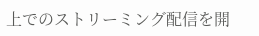上でのストリーミング配信を開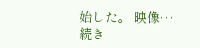始した。 映像…続き